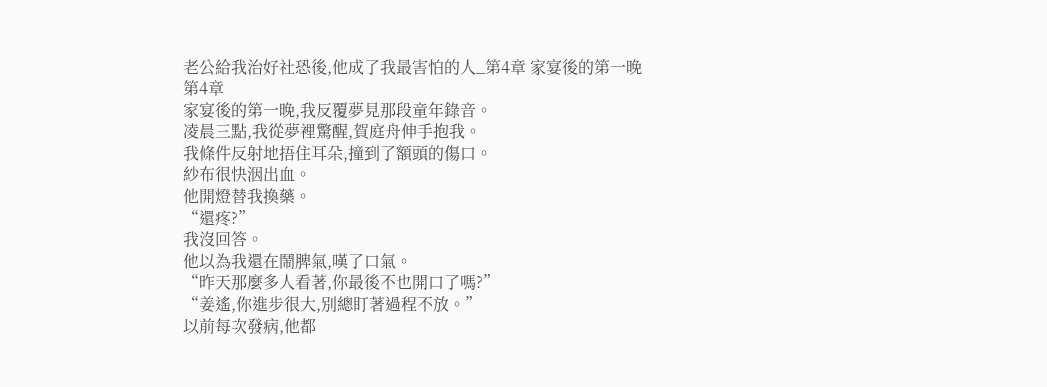老公給我治好社恐後,他成了我最害怕的人_第4章 家宴後的第一晚
第4章
家宴後的第一晚,我反覆夢見那段童年錄音。
凌晨三點,我從夢裡驚醒,賀庭舟伸手抱我。
我條件反射地捂住耳朵,撞到了額頭的傷口。
紗布很快洇出血。
他開燈替我換藥。
“還疼?”
我沒回答。
他以為我還在鬧脾氣,嘆了口氣。
“昨天那麼多人看著,你最後不也開口了嗎?”
“姜遙,你進步很大,別總盯著過程不放。”
以前每次發病,他都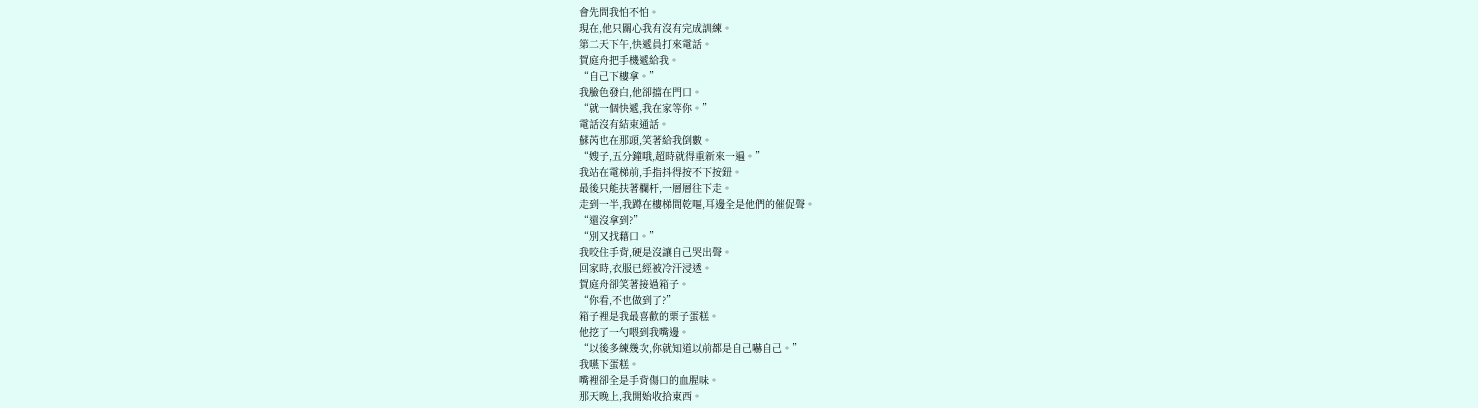會先問我怕不怕。
現在,他只關心我有沒有完成訓練。
第二天下午,快遞員打來電話。
賀庭舟把手機遞給我。
“自己下樓拿。”
我臉色發白,他卻擋在門口。
“就一個快遞,我在家等你。”
電話沒有結束通話。
蘇芮也在那頭,笑著給我倒數。
“嫂子,五分鐘哦,超時就得重新來一遍。”
我站在電梯前,手指抖得按不下按鈕。
最後只能扶著欄杆,一層層往下走。
走到一半,我蹲在樓梯間乾嘔,耳邊全是他們的催促聲。
“還沒拿到?”
“別又找藉口。”
我咬住手背,硬是沒讓自己哭出聲。
回家時,衣服已經被冷汗浸透。
賀庭舟卻笑著接過箱子。
“你看,不也做到了?”
箱子裡是我最喜歡的栗子蛋糕。
他挖了一勺喂到我嘴邊。
“以後多練幾次,你就知道以前都是自己嚇自己。”
我嚥下蛋糕。
嘴裡卻全是手背傷口的血腥味。
那天晚上,我開始收拾東西。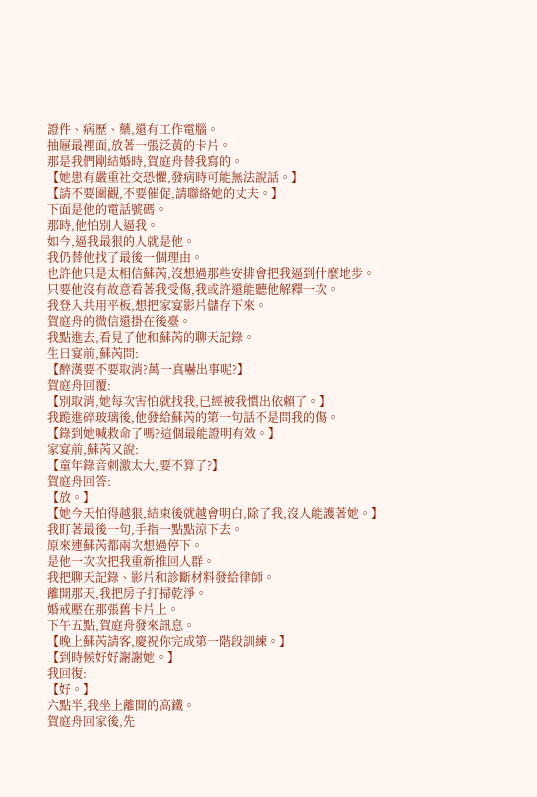證件、病歷、藥,還有工作電腦。
抽屜最裡面,放著一張泛黃的卡片。
那是我們剛結婚時,賀庭舟替我寫的。
【她患有嚴重社交恐懼,發病時可能無法說話。】
【請不要圍觀,不要催促,請聯絡她的丈夫。】
下面是他的電話號碼。
那時,他怕別人逼我。
如今,逼我最狠的人就是他。
我仍替他找了最後一個理由。
也許他只是太相信蘇芮,沒想過那些安排會把我逼到什麼地步。
只要他沒有故意看著我受傷,我或許還能聽他解釋一次。
我登入共用平板,想把家宴影片儲存下來。
賀庭舟的微信還掛在後臺。
我點進去,看見了他和蘇芮的聊天記錄。
生日宴前,蘇芮問:
【醉漢要不要取消?萬一真嚇出事呢?】
賀庭舟回覆:
【別取消,她每次害怕就找我,已經被我慣出依賴了。】
我跪進碎玻璃後,他發給蘇芮的第一句話不是問我的傷。
【錄到她喊救命了嗎?這個最能證明有效。】
家宴前,蘇芮又說:
【童年錄音刺激太大,要不算了?】
賀庭舟回答:
【放。】
【她今天怕得越狠,結束後就越會明白,除了我,沒人能護著她。】
我盯著最後一句,手指一點點涼下去。
原來連蘇芮都兩次想過停下。
是他一次次把我重新推回人群。
我把聊天記錄、影片和診斷材料發給律師。
離開那天,我把房子打掃乾淨。
婚戒壓在那張舊卡片上。
下午五點,賀庭舟發來訊息。
【晚上蘇芮請客,慶祝你完成第一階段訓練。】
【到時候好好謝謝她。】
我回復:
【好。】
六點半,我坐上離開的高鐵。
賀庭舟回家後,先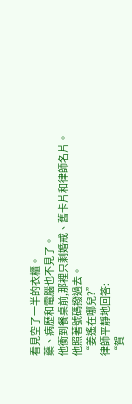看見空了一半的衣櫃。
藥、病歷和電腦也不見了。
他衝到餐桌前,那裡只剩婚戒、舊卡片和律師名片。
他照著號碼撥過去。
“姜遙在哪兒?”
律師平靜地回答:
“賀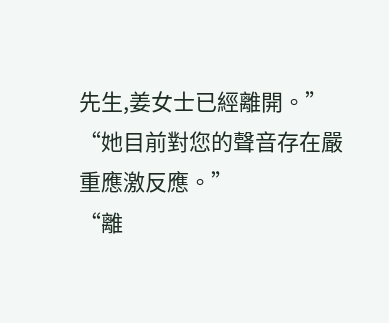先生,姜女士已經離開。”
“她目前對您的聲音存在嚴重應激反應。”
“離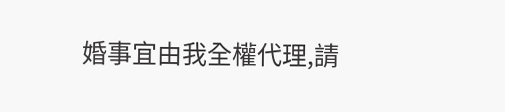婚事宜由我全權代理,請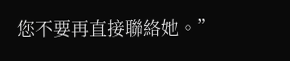您不要再直接聯絡她。”